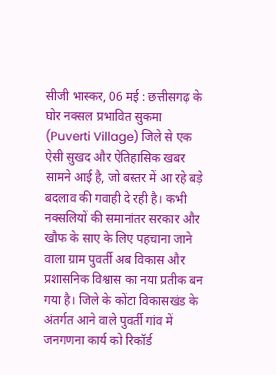सीजी भास्कर, 06 मई : छत्तीसगढ़ के घोर नक्सल प्रभावित सुकमा (Puverti Village) जिले से एक ऐसी सुखद और ऐतिहासिक खबर सामने आई है, जो बस्तर में आ रहे बड़े बदलाव की गवाही दे रही है। कभी नक्सलियों की समानांतर सरकार और खौफ के साए के लिए पहचाना जाने वाला ग्राम पुवर्ती अब विकास और प्रशासनिक विश्वास का नया प्रतीक बन गया है। जिले के कोंटा विकासखंड के अंतर्गत आने वाले पुवर्ती गांव में जनगणना कार्य को रिकॉर्ड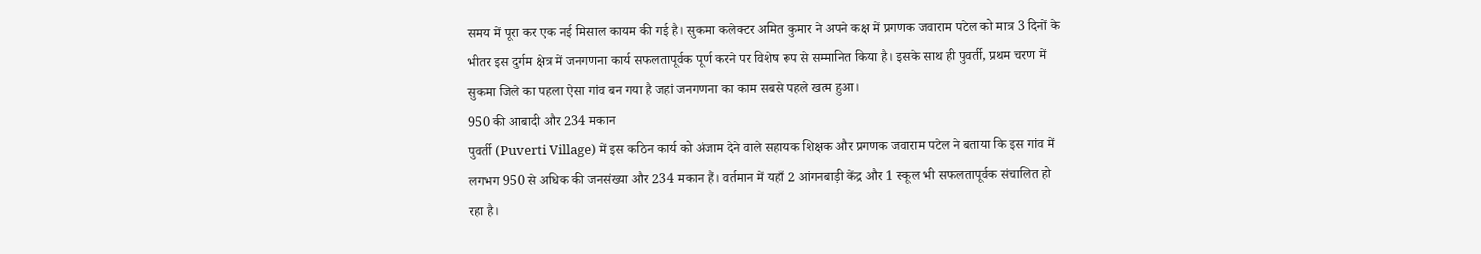समय में पूरा कर एक नई मिसाल कायम की गई है। सुकमा कलेक्टर अमित कुमार ने अपने कक्ष में प्रगणक जवाराम पटेल को मात्र 3 दिनों के भीतर इस दुर्गम क्षेत्र में जनगणना कार्य सफलतापूर्वक पूर्ण करने पर विशेष रूप से सम्मानित किया है। इसके साथ ही पुवर्ती, प्रथम चरण में सुकमा जिले का पहला ऐसा गांव बन गया है जहां जनगणना का काम सबसे पहले खत्म हुआ।
950 की आबादी और 234 मकान
पुवर्ती (Puverti Village) में इस कठिन कार्य को अंजाम देने वाले सहायक शिक्षक और प्रगणक जवाराम पटेल ने बताया कि इस गांव में लगभग 950 से अधिक की जनसंख्या और 234 मकान हैं। वर्तमान में यहाँ 2 आंगनबाड़ी केंद्र और 1 स्कूल भी सफलतापूर्वक संचालित हो रहा है।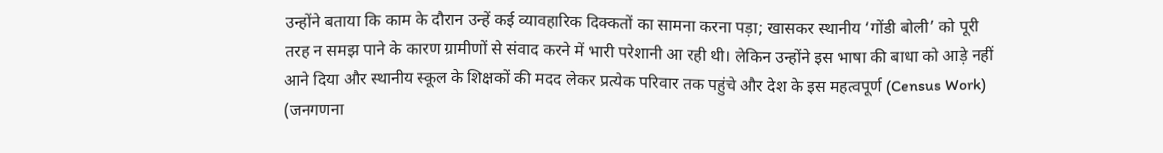उन्होंने बताया कि काम के दौरान उन्हें कई व्यावहारिक दिक्कतों का सामना करना पड़ा; खासकर स्थानीय ‘गोंडी बोली’ को पूरी तरह न समझ पाने के कारण ग्रामीणों से संवाद करने में भारी परेशानी आ रही थी। लेकिन उन्होंने इस भाषा की बाधा को आड़े नहीं आने दिया और स्थानीय स्कूल के शिक्षकों की मदद लेकर प्रत्येक परिवार तक पहुंचे और देश के इस महत्वपूर्ण (Census Work) (जनगणना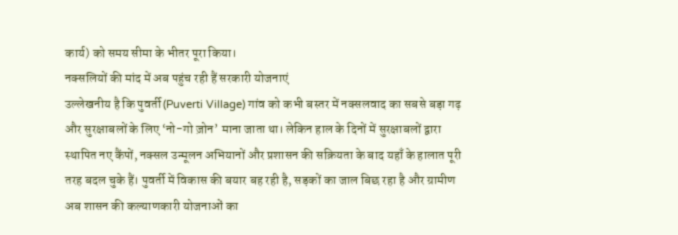कार्य) को समय सीमा के भीतर पूरा किया।
नक्सलियों की मांद में अब पहुंच रही हैं सरकारी योजनाएं
उल्लेखनीय है कि पुवर्ती (Puverti Village) गांव को कभी बस्तर में नक्सलवाद का सबसे बड़ा गढ़ और सुरक्षाबलों के लिए ‘नो-गो ज़ोन’ माना जाता था। लेकिन हाल के दिनों में सुरक्षाबलों द्वारा स्थापित नए कैंपों, नक्सल उन्मूलन अभियानों और प्रशासन की सक्रियता के बाद यहाँ के हालात पूरी तरह बदल चुके हैं। पुवर्ती में विकास की बयार बह रही है, सड़कों का जाल बिछ रहा है और ग्रामीण अब शासन की कल्याणकारी योजनाओं का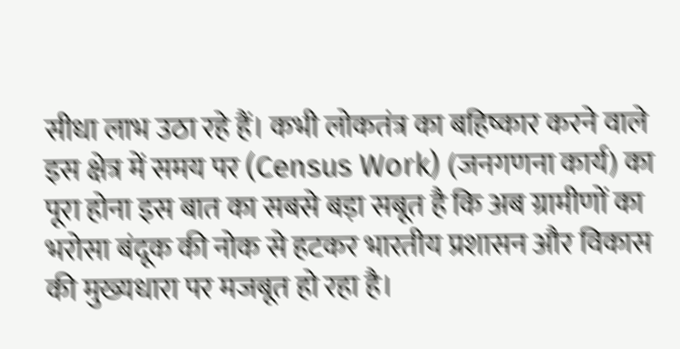सीधा लाभ उठा रहे हैं। कभी लोकतंत्र का बहिष्कार करने वाले इस क्षेत्र में समय पर (Census Work) (जनगणना कार्य) का पूरा होना इस बात का सबसे बड़ा सबूत है कि अब ग्रामीणों का भरोसा बंदूक की नोक से हटकर भारतीय प्रशासन और विकास की मुख्यधारा पर मजबूत हो रहा है।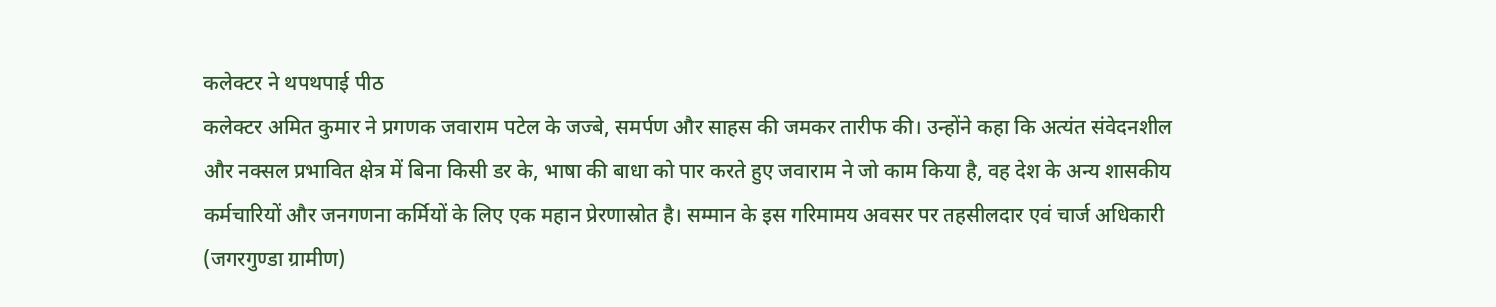कलेक्टर ने थपथपाई पीठ
कलेक्टर अमित कुमार ने प्रगणक जवाराम पटेल के जज्बे, समर्पण और साहस की जमकर तारीफ की। उन्होंने कहा कि अत्यंत संवेदनशील और नक्सल प्रभावित क्षेत्र में बिना किसी डर के, भाषा की बाधा को पार करते हुए जवाराम ने जो काम किया है, वह देश के अन्य शासकीय कर्मचारियों और जनगणना कर्मियों के लिए एक महान प्रेरणास्रोत है। सम्मान के इस गरिमामय अवसर पर तहसीलदार एवं चार्ज अधिकारी (जगरगुण्डा ग्रामीण)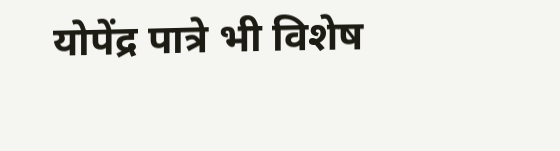योपेंद्र पात्रे भी विशेष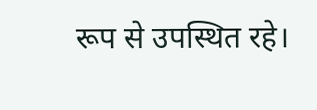रूप से उपस्थित रहे।